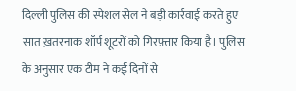दिल्ली पुलिस की स्पेशल सेल ने बड़ी कार्रवाई करते हुए सात ख़तरनाक शॉर्प शूटरों को गिरफ़्तार किया है। पुलिस के अनुसार एक टीम ने कई दिनों से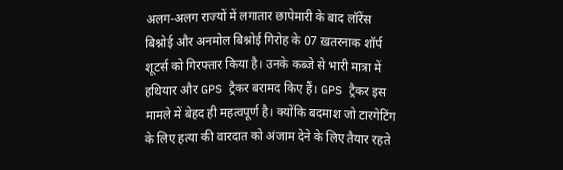अलग-अलग राज्यों में लगातार छापेमारी के बाद लॉरेंस बिश्नोई और अनमोल बिश्नोई गिरोह के 07 ख़तरनाक शॉर्प शूटर्स को गिरफ्तार किया है। उनके कब्जे से भारी मात्रा में हथियार और GPS ट्रैकर बरामद किए हैं। GPS ट्रैकर इस मामले में बेहद ही महत्वपूर्ण है। क्योंकि बदमाश जो टारगेटिंग के लिए हत्या की वारदात को अंजाम देने के लिए तैयार रहते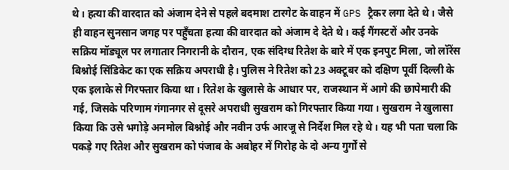थे। हत्या की वारदात को अंजाम देने से पहले बदमाश टारगेट के वाहन में GPS ट्रैकर लगा देते थे। जैसे ही वाहन सुनसान जगह पर पहुँचता हत्या की वारदात को अंजाम दे देते थे। कई गैंगस्टरों और उनके सक्रिय मॉड्यूल पर लगातार निगरानी के दौरान, एक संदिग्ध रितेश के बारे में एक इनपुट मिला, जो लॉरेंस बिश्नोई सिंडिकेट का एक सक्रिय अपराधी है। पुलिस ने रितेश को 23 अक्टूबर को दक्षिण पूर्वी दिल्ली के एक इलाके से गिरफ्तार किया था। रितेश के खुलासे के आधार पर, राजस्थान में आगे की छापेमारी की गई, जिसके परिणाम गंगानगर से दूसरे अपराधी सुखराम को गिरफ्तार किया गया। सुखराम ने खुलासा किया कि उसे भगोड़े अनमोल बिश्नोई और नवीन उर्फ आरजू से निर्देश मिल रहे थे। यह भी पता चला कि पकड़े गए रितेश और सुखराम को पंजाब के अबोहर में गिरोह के दो अन्य गुर्गों से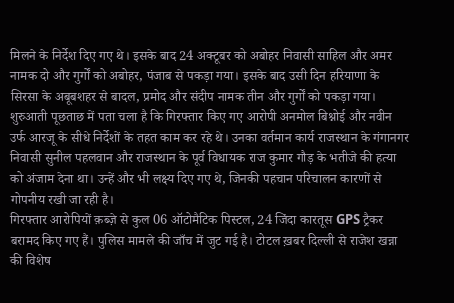मिलने के निर्देश दिए गए थे। इसके बाद 24 अक्टूबर को अबोहर निवासी साहिल और अमर नामक दो और गुर्गों को अबोहर, पंजाब से पकड़ा गया। इसके बाद उसी दिन हरियाणा के सिरसा के अबूबशहर से बादल, प्रमोद और संदीप नामक तीन और गुर्गों को पकड़ा गया। शुरुआती पूछताछ में पता चला है कि गिरफ्तार किए गए आरोपी अनमोल बिश्नोई और नवीन उर्फ आरजू के सीधे निर्देशों के तहत काम कर रहे थे। उनका वर्तमान कार्य राजस्थान के गंगानगर निवासी सुनील पहलवान और राजस्थान के पूर्व विधायक राज कुमार गौड़ के भतीजे की हत्या को अंजाम देना था। उन्हें और भी लक्ष्य दिए गए थे, जिनकी पहचान परिचालन कारणों से गोपनीय रखी जा रही है।
गिरफ्तार आरोपियों क़ब्ज़े से कुल 06 ऑटोमैटिक पिस्टल, 24 जिंदा कारतूस GPS ट्रैकर बरामद किए गए हैं। पुलिस मामले की जाँच में जुट गई है। टोटल ख़बर दिल्ली से राजेश खन्ना की विशेष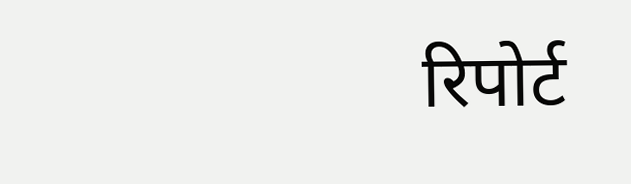रिपोर्ट